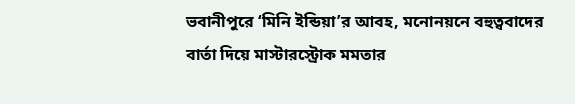ভবানীপুরে ‘মিনি ইন্ডিয়া’র আবহ, মনোনয়নে বহুত্ববাদের বার্তা দিয়ে মাস্টারস্ট্রোক মমতার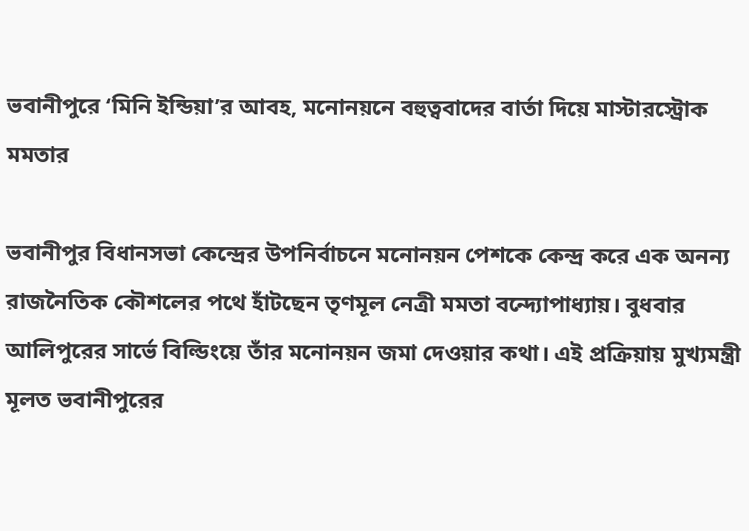ভবানীপুরে ‘মিনি ইন্ডিয়া’র আবহ, মনোনয়নে বহুত্ববাদের বার্তা দিয়ে মাস্টারস্ট্রোক মমতার

ভবানীপুর বিধানসভা কেন্দ্রের উপনির্বাচনে মনোনয়ন পেশকে কেন্দ্র করে এক অনন্য রাজনৈতিক কৌশলের পথে হাঁটছেন তৃণমূল নেত্রী মমতা বন্দ্যোপাধ্যায়। বুধবার আলিপুরের সার্ভে বিল্ডিংয়ে তাঁর মনোনয়ন জমা দেওয়ার কথা। এই প্রক্রিয়ায় মুখ্যমন্ত্রী মূলত ভবানীপুরের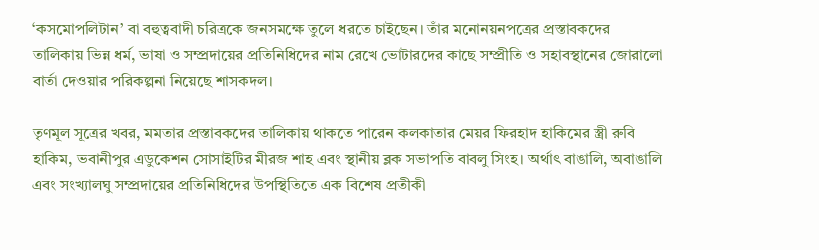‘কসমোপলিটান’ বা বহুত্ববাদী চরিত্রকে জনসমক্ষে তুলে ধরতে চাইছেন। তাঁর মনোনয়নপত্রের প্রস্তাবকদের তালিকায় ভিন্ন ধর্ম, ভাষা ও সম্প্রদায়ের প্রতিনিধিদের নাম রেখে ভোটারদের কাছে সম্প্রীতি ও সহাবস্থানের জোরালো বার্তা দেওয়ার পরিকল্পনা নিয়েছে শাসকদল।

তৃণমূল সূত্রের খবর, মমতার প্রস্তাবকদের তালিকায় থাকতে পারেন কলকাতার মেয়র ফিরহাদ হাকিমের স্ত্রী রুবি হাকিম, ভবানীপুর এডুকেশন সোসাইটির মীরজ শাহ এবং স্থানীয় ব্লক সভাপতি বাবলু সিংহ। অর্থাৎ বাঙালি, অবাঙালি এবং সংখ্যালঘু সম্প্রদায়ের প্রতিনিধিদের উপস্থিতিতে এক বিশেষ প্রতীকী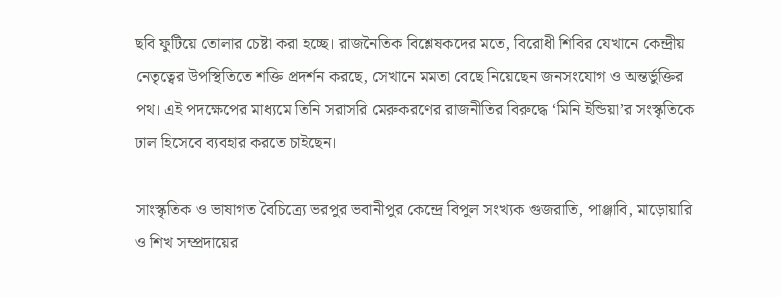ছবি ফুটিয়ে তোলার চেষ্টা করা হচ্ছে। রাজনৈতিক বিশ্লেষকদের মতে, বিরোধী শিবির যেখানে কেন্দ্রীয় নেতৃত্বের উপস্থিতিতে শক্তি প্রদর্শন করছে, সেখানে মমতা বেছে নিয়েছেন জনসংযোগ ও অন্তর্ভুক্তির পথ। এই পদক্ষেপের মাধ্যমে তিনি সরাসরি মেরুকরণের রাজনীতির বিরুদ্ধে ‘মিনি ইন্ডিয়া’র সংস্কৃতিকে ঢাল হিসেবে ব্যবহার করতে চাইছেন।

সাংস্কৃতিক ও ভাষাগত বৈচিত্র্যে ভরপুর ভবানীপুর কেন্দ্রে বিপুল সংখ্যক গুজরাতি, পাঞ্জাবি, মাড়োয়ারি ও শিখ সম্প্রদায়ের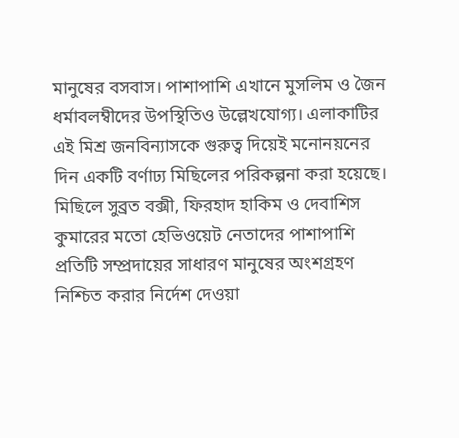মানুষের বসবাস। পাশাপাশি এখানে মুসলিম ও জৈন ধর্মাবলম্বীদের উপস্থিতিও উল্লেখযোগ্য। এলাকাটির এই মিশ্র জনবিন্যাসকে গুরুত্ব দিয়েই মনোনয়নের দিন একটি বর্ণাঢ্য মিছিলের পরিকল্পনা করা হয়েছে। মিছিলে সুব্রত বক্সী, ফিরহাদ হাকিম ও দেবাশিস কুমারের মতো হেভিওয়েট নেতাদের পাশাপাশি প্রতিটি সম্প্রদায়ের সাধারণ মানুষের অংশগ্রহণ নিশ্চিত করার নির্দেশ দেওয়া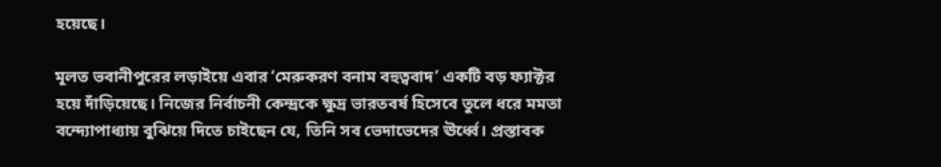হয়েছে।

মূলত ভবানীপুরের লড়াইয়ে এবার ‘মেরুকরণ বনাম বহুত্ববাদ’ একটি বড় ফ্যাক্টর হয়ে দাঁড়িয়েছে। নিজের নির্বাচনী কেন্দ্রকে ক্ষুদ্র ভারতবর্ষ হিসেবে তুলে ধরে মমতা বন্দ্যোপাধ্যায় বুঝিয়ে দিতে চাইছেন যে, তিনি সব ভেদাভেদের ঊর্ধ্বে। প্রস্তাবক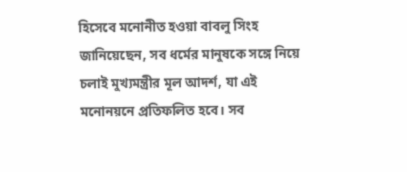হিসেবে মনোনীত হওয়া বাবলু সিংহ জানিয়েছেন, সব ধর্মের মানুষকে সঙ্গে নিয়ে চলাই মুখ্যমন্ত্রীর মূল আদর্শ, যা এই মনোনয়নে প্রতিফলিত হবে। সব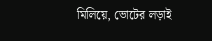মিলিয়ে, ভোটের লড়াই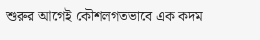শুরুর আগেই কৌশলগতভাবে এক কদম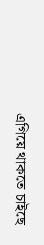এগিয়ে থাকতে চাইছে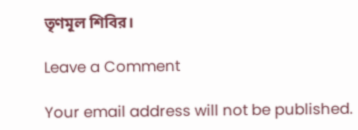তৃণমূল শিবির।

Leave a Comment

Your email address will not be published.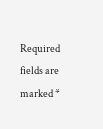Required fields are marked *